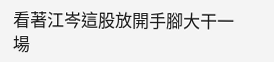看著江岑這股放開手腳大干一場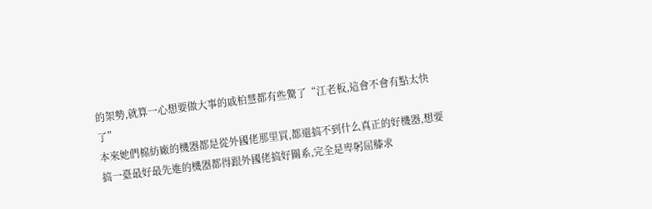的架勢,就算一心想要做大事的戚柏慧都有些驚了“江老板,這會不會有點太快了”
本來她們棉紡廠的機器都是從外國佬那里買,都還搞不到什么真正的好機器,想要搞一臺最好最先進的機器都得跟外國佬搞好關系,完全是卑躬屈膝求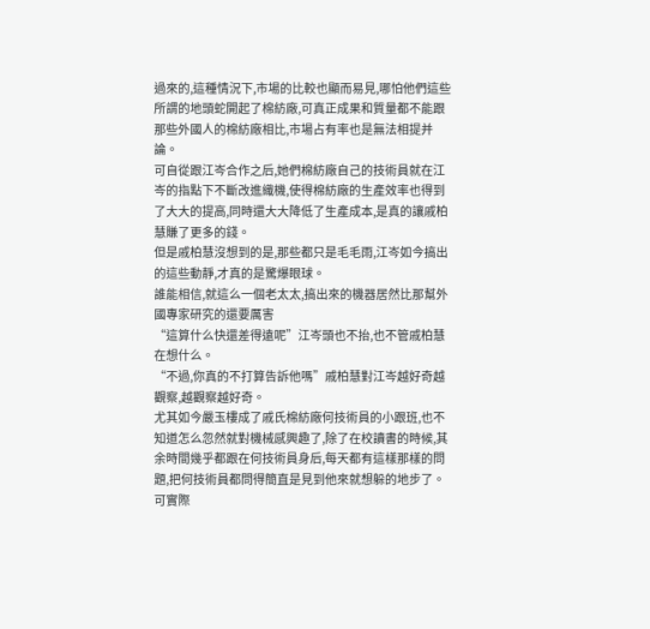過來的,這種情況下,市場的比較也顯而易見,哪怕他們這些所謂的地頭蛇開起了棉紡廠,可真正成果和質量都不能跟那些外國人的棉紡廠相比,市場占有率也是無法相提并論。
可自從跟江岑合作之后,她們棉紡廠自己的技術員就在江岑的指點下不斷改進織機,使得棉紡廠的生產效率也得到了大大的提高,同時還大大降低了生產成本,是真的讓戚柏慧賺了更多的錢。
但是戚柏慧沒想到的是,那些都只是毛毛雨,江岑如今搞出的這些動靜,才真的是驚爆眼球。
誰能相信,就這么一個老太太,搞出來的機器居然比那幫外國專家研究的還要厲害
“這算什么快還差得遠呢”江岑頭也不抬,也不管戚柏慧在想什么。
“不過,你真的不打算告訴他嗎”戚柏慧對江岑越好奇越觀察,越觀察越好奇。
尤其如今嚴玉樓成了戚氏棉紡廠何技術員的小跟班,也不知道怎么忽然就對機械感興趣了,除了在校讀書的時候,其余時間幾乎都跟在何技術員身后,每天都有這樣那樣的問題,把何技術員都問得簡直是見到他來就想躲的地步了。
可實際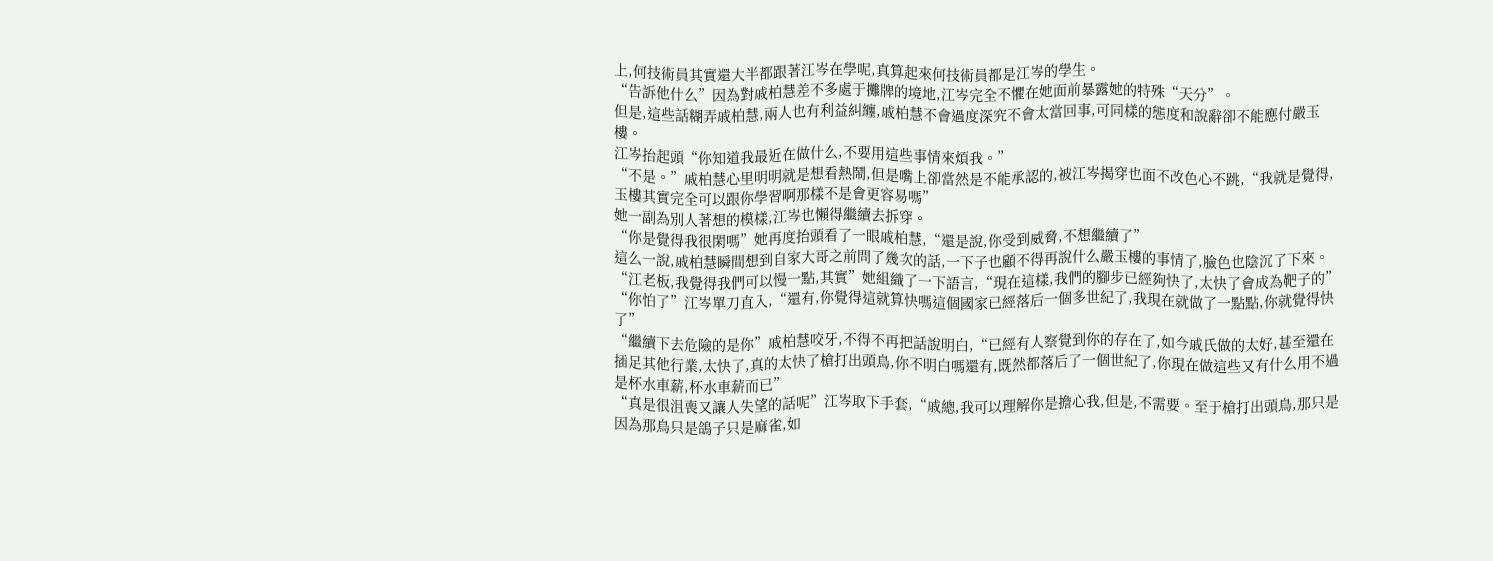上,何技術員其實還大半都跟著江岑在學呢,真算起來何技術員都是江岑的學生。
“告訴他什么”因為對戚柏慧差不多處于攤牌的境地,江岑完全不懼在她面前暴露她的特殊“天分”。
但是,這些話糊弄戚柏慧,兩人也有利益糾纏,戚柏慧不會過度深究不會太當回事,可同樣的態度和說辭卻不能應付嚴玉樓。
江岑抬起頭“你知道我最近在做什么,不要用這些事情來煩我。”
“不是。”戚柏慧心里明明就是想看熱鬧,但是嘴上卻當然是不能承認的,被江岑揭穿也面不改色心不跳,“我就是覺得,玉樓其實完全可以跟你學習啊那樣不是會更容易嗎”
她一副為別人著想的模樣,江岑也懶得繼續去拆穿。
“你是覺得我很閑嗎”她再度抬頭看了一眼戚柏慧,“還是說,你受到威脅,不想繼續了”
這么一說,戚柏慧瞬間想到自家大哥之前問了幾次的話,一下子也顧不得再說什么嚴玉樓的事情了,臉色也陰沉了下來。
“江老板,我覺得我們可以慢一點,其實”她組織了一下語言,“現在這樣,我們的腳步已經夠快了,太快了會成為靶子的”
“你怕了”江岑單刀直入,“還有,你覺得這就算快嗎這個國家已經落后一個多世紀了,我現在就做了一點點,你就覺得快了”
“繼續下去危險的是你”戚柏慧咬牙,不得不再把話說明白,“已經有人察覺到你的存在了,如今戚氏做的太好,甚至還在插足其他行業,太快了,真的太快了槍打出頭鳥,你不明白嗎還有,既然都落后了一個世紀了,你現在做這些又有什么用不過是杯水車薪,杯水車薪而已”
“真是很沮喪又讓人失望的話呢”江岑取下手套,“戚總,我可以理解你是擔心我,但是,不需要。至于槍打出頭鳥,那只是因為那鳥只是鴿子只是麻雀,如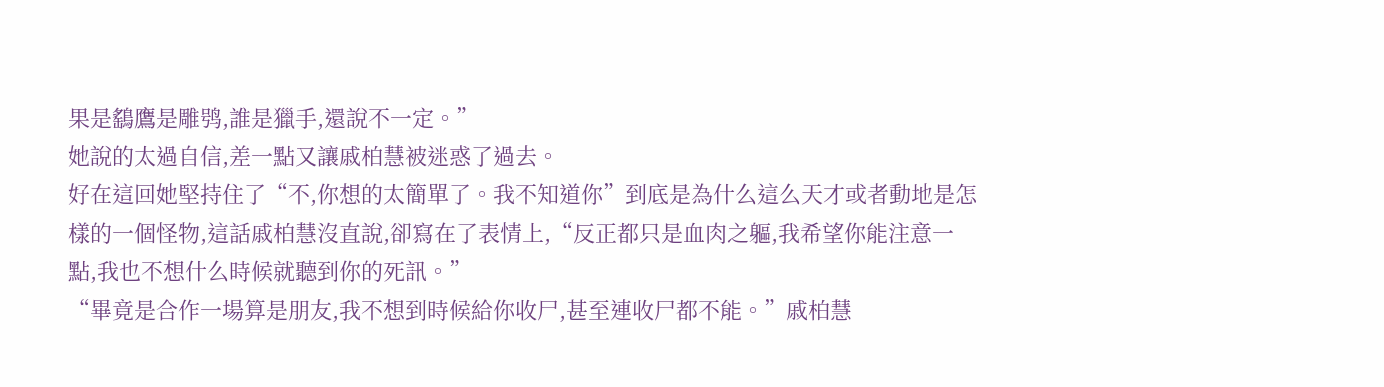果是鷂鷹是雕鸮,誰是獵手,還說不一定。”
她說的太過自信,差一點又讓戚柏慧被迷惑了過去。
好在這回她堅持住了“不,你想的太簡單了。我不知道你”到底是為什么這么天才或者動地是怎樣的一個怪物,這話戚柏慧沒直說,卻寫在了表情上,“反正都只是血肉之軀,我希望你能注意一點,我也不想什么時候就聽到你的死訊。”
“畢竟是合作一場算是朋友,我不想到時候給你收尸,甚至連收尸都不能。”戚柏慧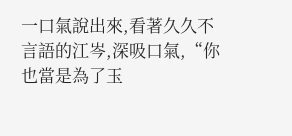一口氣說出來,看著久久不言語的江岑,深吸口氣,“你也當是為了玉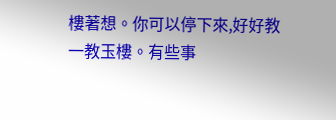樓著想。你可以停下來,好好教一教玉樓。有些事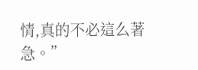情,真的不必這么著急。”